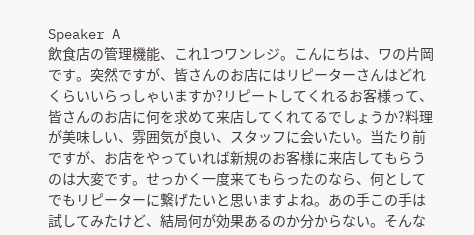Speaker A
飲食店の管理機能、これ1つワンレジ。こんにちは、ワの片岡です。突然ですが、皆さんのお店にはリピーターさんはどれくらいいらっしゃいますか?リピートしてくれるお客様って、皆さんのお店に何を求めて来店してくれてるでしょうか?料理が美味しい、雰囲気が良い、スタッフに会いたい。当たり前ですが、お店をやっていれば新規のお客様に来店してもらうのは大変です。せっかく一度来てもらったのなら、何としてでもリピーターに繋げたいと思いますよね。あの手この手は試してみたけど、結局何が効果あるのか分からない。そんな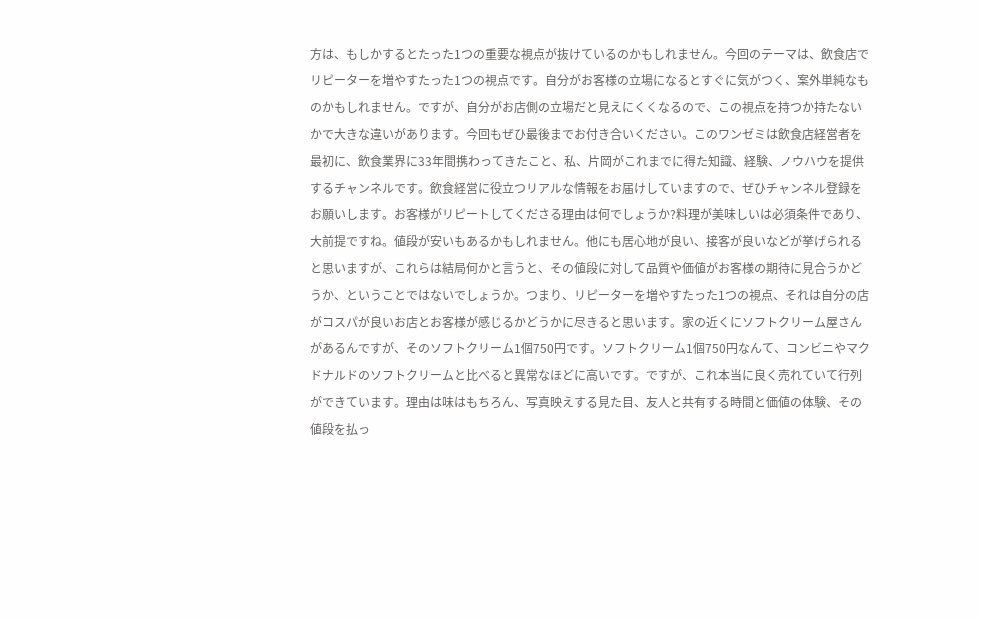方は、もしかするとたった1つの重要な視点が抜けているのかもしれません。今回のテーマは、飲食店でリピーターを増やすたった1つの視点です。自分がお客様の立場になるとすぐに気がつく、案外単純なものかもしれません。ですが、自分がお店側の立場だと見えにくくなるので、この視点を持つか持たないかで大きな違いがあります。今回もぜひ最後までお付き合いください。このワンゼミは飲食店経営者を最初に、飲食業界に33年間携わってきたこと、私、片岡がこれまでに得た知識、経験、ノウハウを提供するチャンネルです。飲食経営に役立つリアルな情報をお届けしていますので、ぜひチャンネル登録をお願いします。お客様がリピートしてくださる理由は何でしょうか?料理が美味しいは必須条件であり、大前提ですね。値段が安いもあるかもしれません。他にも居心地が良い、接客が良いなどが挙げられると思いますが、これらは結局何かと言うと、その値段に対して品質や価値がお客様の期待に見合うかどうか、ということではないでしょうか。つまり、リピーターを増やすたった1つの視点、それは自分の店がコスパが良いお店とお客様が感じるかどうかに尽きると思います。家の近くにソフトクリーム屋さんがあるんですが、そのソフトクリーム1個750円です。ソフトクリーム1個750円なんて、コンビニやマクドナルドのソフトクリームと比べると異常なほどに高いです。ですが、これ本当に良く売れていて行列ができています。理由は味はもちろん、写真映えする見た目、友人と共有する時間と価値の体験、その値段を払っ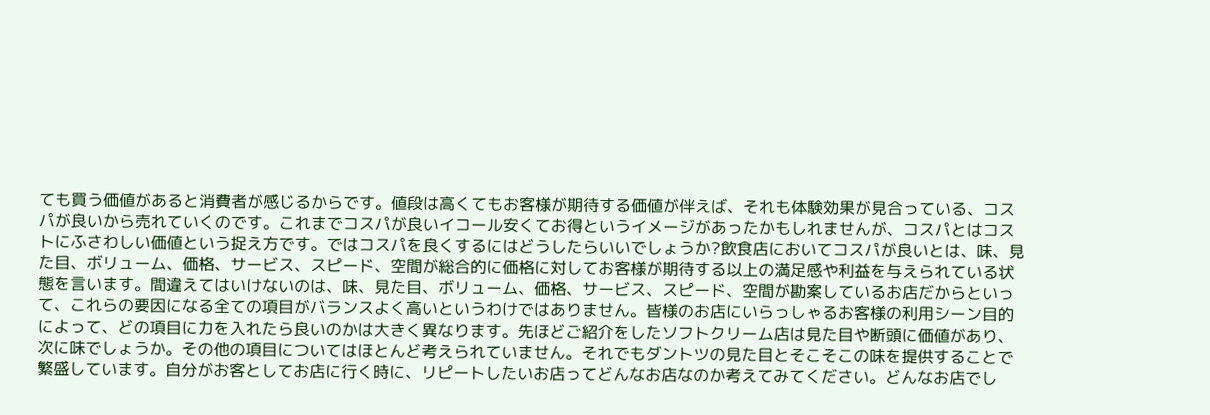ても買う価値があると消費者が感じるからです。値段は高くてもお客様が期待する価値が伴えば、それも体験効果が見合っている、コスパが良いから売れていくのです。これまでコスパが良いイコール安くてお得というイメージがあったかもしれませんが、コスパとはコストにふさわしい価値という捉え方です。ではコスパを良くするにはどうしたらいいでしょうか?飲食店においてコスパが良いとは、味、見た目、ボリューム、価格、サービス、スピード、空間が総合的に価格に対してお客様が期待する以上の満足感や利益を与えられている状態を言います。間違えてはいけないのは、味、見た目、ボリューム、価格、サービス、スピード、空間が勘案しているお店だからといって、これらの要因になる全ての項目がバランスよく高いというわけではありません。皆様のお店にいらっしゃるお客様の利用シーン目的によって、どの項目に力を入れたら良いのかは大きく異なります。先ほどご紹介をしたソフトクリーム店は見た目や断頭に価値があり、次に味でしょうか。その他の項目についてはほとんど考えられていません。それでもダントツの見た目とそこそこの味を提供することで繁盛しています。自分がお客としてお店に行く時に、リピートしたいお店ってどんなお店なのか考えてみてください。どんなお店でし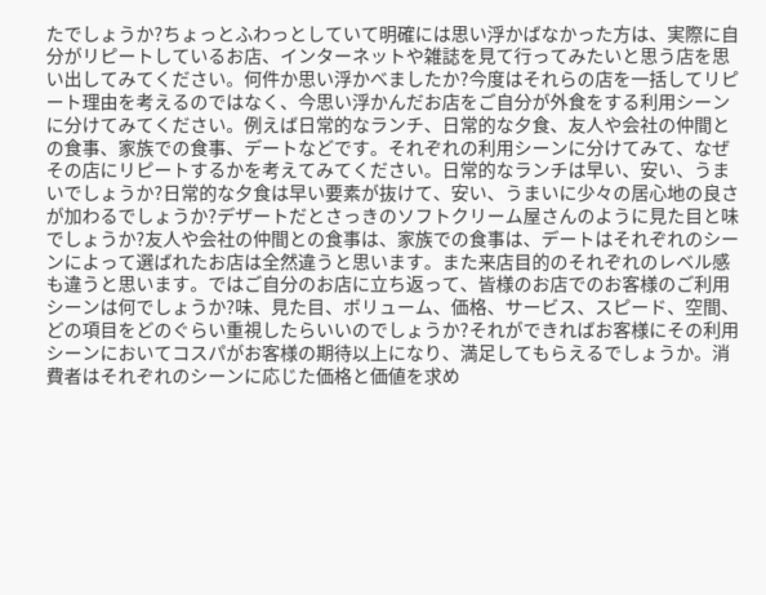たでしょうか?ちょっとふわっとしていて明確には思い浮かばなかった方は、実際に自分がリピートしているお店、インターネットや雑誌を見て行ってみたいと思う店を思い出してみてください。何件か思い浮かべましたか?今度はそれらの店を一括してリピート理由を考えるのではなく、今思い浮かんだお店をご自分が外食をする利用シーンに分けてみてください。例えば日常的なランチ、日常的な夕食、友人や会社の仲間との食事、家族での食事、デートなどです。それぞれの利用シーンに分けてみて、なぜその店にリピートするかを考えてみてください。日常的なランチは早い、安い、うまいでしょうか?日常的な夕食は早い要素が抜けて、安い、うまいに少々の居心地の良さが加わるでしょうか?デザートだとさっきのソフトクリーム屋さんのように見た目と味でしょうか?友人や会社の仲間との食事は、家族での食事は、デートはそれぞれのシーンによって選ばれたお店は全然違うと思います。また来店目的のそれぞれのレベル感も違うと思います。ではご自分のお店に立ち返って、皆様のお店でのお客様のご利用シーンは何でしょうか?味、見た目、ボリューム、価格、サービス、スピード、空間、どの項目をどのぐらい重視したらいいのでしょうか?それができればお客様にその利用シーンにおいてコスパがお客様の期待以上になり、満足してもらえるでしょうか。消費者はそれぞれのシーンに応じた価格と価値を求め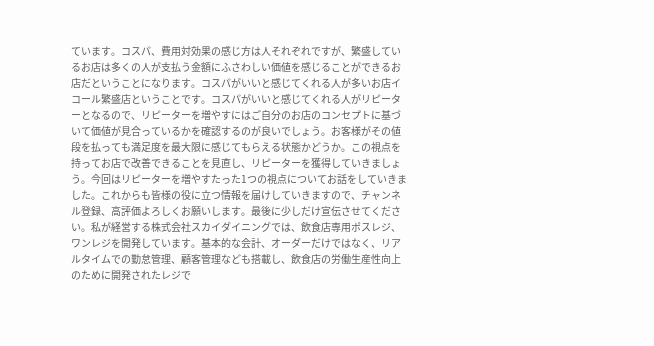ています。コスパ、費用対効果の感じ方は人それぞれですが、繁盛しているお店は多くの人が支払う金額にふさわしい価値を感じることができるお店だということになります。コスパがいいと感じてくれる人が多いお店イコール繁盛店ということです。コスパがいいと感じてくれる人がリピーターとなるので、リピーターを増やすにはご自分のお店のコンセプトに基づいて価値が見合っているかを確認するのが良いでしょう。お客様がその値段を払っても満足度を最大限に感じてもらえる状態かどうか。この視点を持ってお店で改善できることを見直し、リピーターを獲得していきましょう。今回はリピーターを増やすたった1つの視点についてお話をしていきました。これからも皆様の役に立つ情報を届けしていきますので、チャンネル登録、高評価よろしくお願いします。最後に少しだけ宣伝させてください。私が経営する株式会社スカイダイニングでは、飲食店専用ポスレジ、ワンレジを開発しています。基本的な会計、オーダーだけではなく、リアルタイムでの勤怠管理、顧客管理なども搭載し、飲食店の労働生産性向上のために開発されたレジで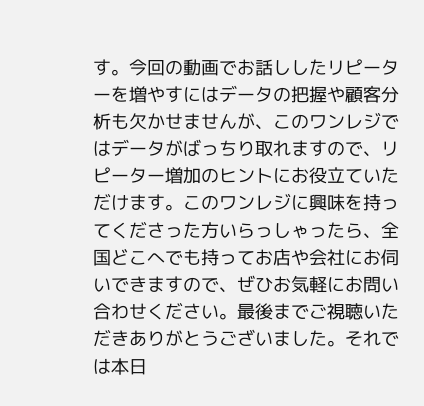す。今回の動画でお話ししたリピーターを増やすにはデータの把握や顧客分析も欠かせませんが、このワンレジではデータがばっちり取れますので、リピーター増加のヒントにお役立ていただけます。このワンレジに興味を持ってくださった方いらっしゃったら、全国どこへでも持ってお店や会社にお伺いできますので、ぜひお気軽にお問い合わせください。最後までご視聴いただきありがとうございました。それでは本日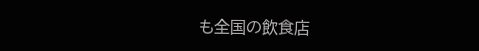も全国の飲食店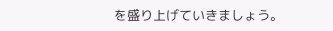を盛り上げていきましょう。